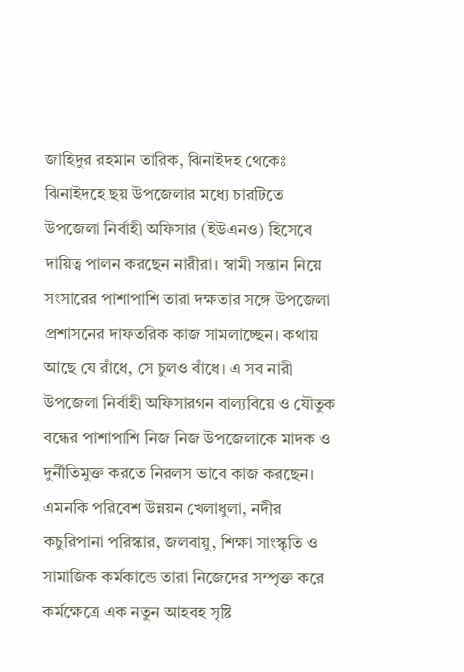জাহিদুর রহমান তারিক, ঝিনাইদহ থেকেঃ
ঝিনাইদহে ছয় উপজেলার মধ্যে চারটিতে উপজেলা নির্বাহী অফিসার (ইউএনও) হিসেবে দায়িত্ব পালন করছেন নারীরা। স্বামী সন্তান নিয়ে সংসারের পাশাপাশি তারা দক্ষতার সঙ্গে উপজেলা প্রশাসনের দাফতরিক কাজ সামলাচ্ছেন। কথায় আছে যে রাঁধে, সে চুলও বাঁধে। এ সব নারী উপজেলা নির্বাহী অফিসারগন বাল্যবিয়ে ও যৌতুক বন্ধের পাশাপাশি নিজ নিজ উপজেলাকে মাদক ও দুর্নীতিমুক্ত করতে নিরলস ভাবে কাজ করছেন। এমনকি পরিবেশ উন্নয়ন খেলাধুলা, নদীর কচুরিপানা পরিস্কার, জলবায়ু, শিক্ষা সাংস্কৃতি ও সামাজিক কর্মকান্ডে তারা নিজেদের সম্পৃক্ত করে কর্মক্ষেত্রে এক নতুন আহবহ সৃষ্টি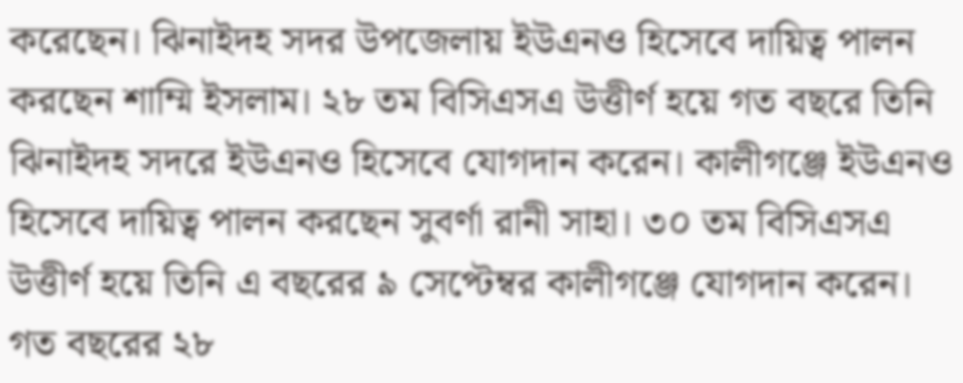করেছেন। ঝিনাইদহ সদর উপজেলায় ইউএনও হিসেবে দায়িত্ব পালন করছেন শাম্মি ইসলাম। ২৮ তম বিসিএসএ উত্তীর্ণ হয়ে গত বছরে তিনি ঝিনাইদহ সদরে ইউএনও হিসেবে যোগদান করেন। কালীগঞ্জে ইউএনও হিসেবে দায়িত্ব পালন করছেন সুবর্ণা রানী সাহা। ৩০ তম বিসিএসএ উত্তীর্ণ হয়ে তিনি এ বছরের ৯ সেপ্টেম্বর কালীগঞ্জে যোগদান করেন। গত বছরের ২৮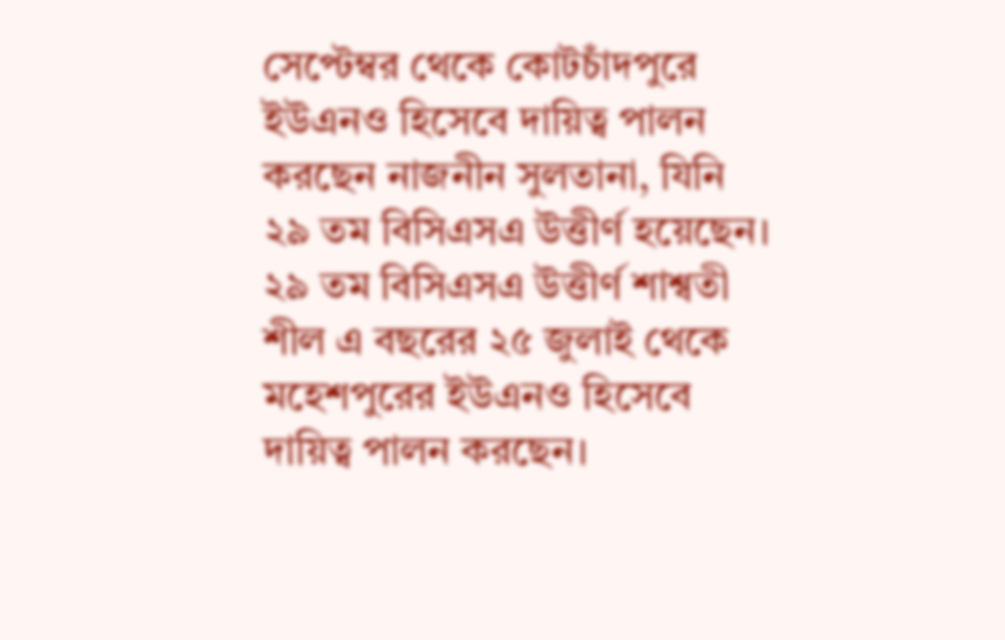সেপ্টেম্বর থেকে কোটচাঁদপুরে ইউএনও হিসেবে দায়িত্ব পালন করছেন নাজনীন সুলতানা, যিনি ২৯ তম বিসিএসএ উত্তীর্ণ হয়েছেন। ২৯ তম বিসিএসএ উত্তীর্ণ শাশ্বতী শীল এ বছরের ২৫ জুলাই থেকে মহেশপুরের ইউএনও হিসেবে দায়িত্ব পালন করছেন।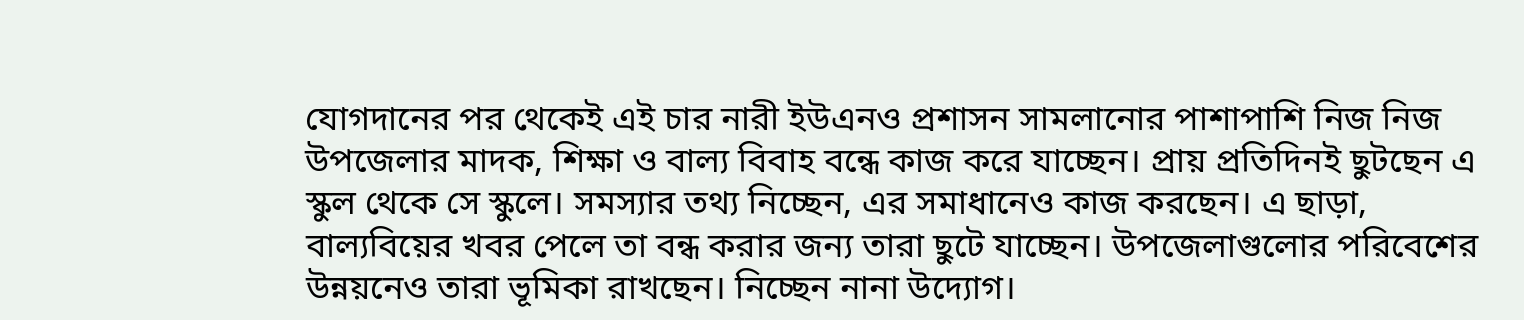যোগদানের পর থেকেই এই চার নারী ইউএনও প্রশাসন সামলানোর পাশাপাশি নিজ নিজ উপজেলার মাদক, শিক্ষা ও বাল্য বিবাহ বন্ধে কাজ করে যাচ্ছেন। প্রায় প্রতিদিনই ছুটছেন এ স্কুল থেকে সে স্কুলে। সমস্যার তথ্য নিচ্ছেন, এর সমাধানেও কাজ করছেন। এ ছাড়া, বাল্যবিয়ের খবর পেলে তা বন্ধ করার জন্য তারা ছুটে যাচ্ছেন। উপজেলাগুলোর পরিবেশের উন্নয়নেও তারা ভূমিকা রাখছেন। নিচ্ছেন নানা উদ্যোগ।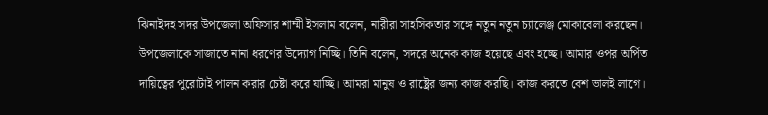ঝিনাইদহ সদর উপজেলা অফিসার শাম্মী ইসলাম বলেন, নারীরা সাহসিকতার সঙ্গে নতুন নতুন চ্যালেঞ্জ মোকাবেলা করছেন। উপজেলাকে সাজাতে নানা ধরণের উদ্যোগ নিচ্ছি। তিনি বলেন, সদরে অনেক কাজ হয়েছে এবং হচ্ছে। আমার ওপর অর্পিত দায়িত্বের পুরোটাই পালন করার চেষ্টা করে যাচ্ছি। আমরা মানুষ ও রাষ্ট্রের জন্য কাজ করছি। কাজ করতে বেশ ভালই লাগে।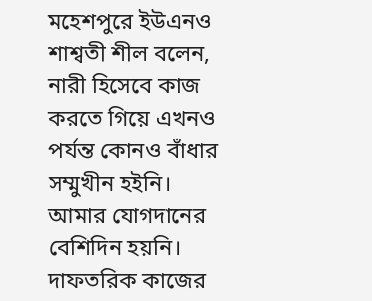মহেশপুরে ইউএনও শাশ্বতী শীল বলেন, নারী হিসেবে কাজ করতে গিয়ে এখনও পর্যন্ত কোনও বাঁধার সম্মুখীন হইনি। আমার যোগদানের বেশিদিন হয়নি। দাফতরিক কাজের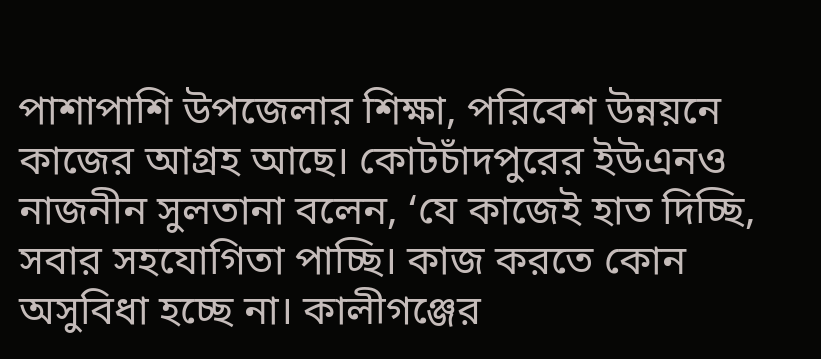পাশাপাশি উপজেলার শিক্ষা, পরিবেশ উন্নয়নে কাজের আগ্রহ আছে। কোটচাঁদপুরের ইউএনও নাজনীন সুলতানা বলেন, ‘যে কাজেই হাত দিচ্ছি, সবার সহযোগিতা পাচ্ছি। কাজ করতে কোন অসুবিধা হচ্ছে না। কালীগঞ্জের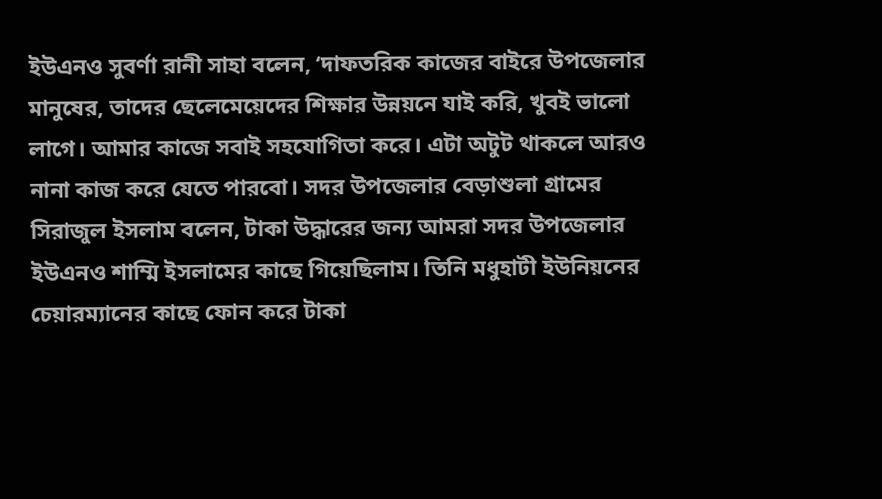ইউএনও সুবর্ণা রানী সাহা বলেন, ‘দাফতরিক কাজের বাইরে উপজেলার মানুষের, তাদের ছেলেমেয়েদের শিক্ষার উন্নয়নে যাই করি, খুবই ভালো লাগে। আমার কাজে সবাই সহযোগিতা করে। এটা অটুট থাকলে আরও নানা কাজ করে যেতে পারবো। সদর উপজেলার বেড়াশুলা গ্রামের সিরাজুল ইসলাম বলেন, টাকা উদ্ধারের জন্য আমরা সদর উপজেলার ইউএনও শাম্মি ইসলামের কাছে গিয়েছিলাম। তিনি মধুহাটী ইউনিয়নের চেয়ারম্যানের কাছে ফোন করে টাকা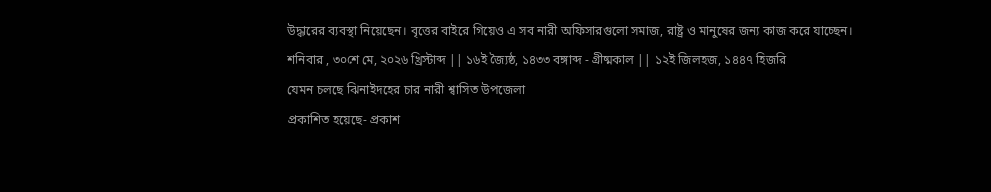উদ্ধারের ব্যবস্থা নিয়েছেন। বৃত্তের বাইরে গিয়েও এ সব নারী অফিসারগুলো সমাজ, রাষ্ট্র ও মানুষের জন্য কাজ করে যাচ্ছেন।
শনিবার , ৩০শে মে, ২০২৬ খ্রিস্টাব্দ || ১৬ই জ্যৈষ্ঠ, ১৪৩৩ বঙ্গাব্দ - গ্রীষ্মকাল || ১২ই জিলহজ, ১৪৪৭ হিজরি
যেমন চলছে ঝিনাইদহের চার নারী শ্বাসিত উপজেলা
প্রকাশিত হয়েছে- প্রকাশ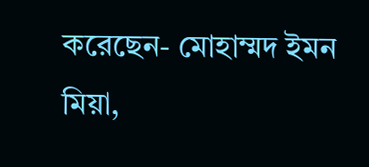করেছেন- মোহাম্মদ ইমন মিয়া,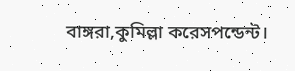বাঙ্গরা,কুমিল্লা করেসপন্ডেন্ট।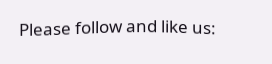Please follow and like us: